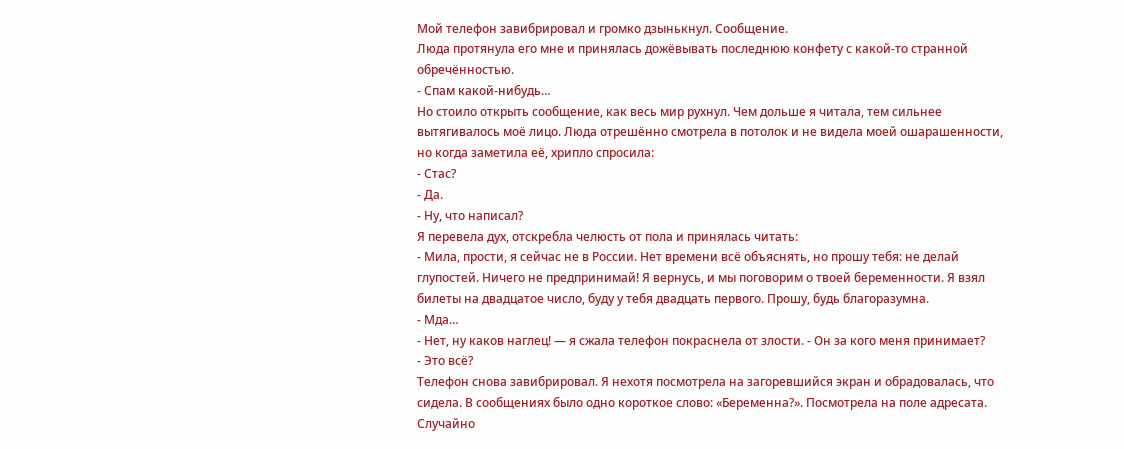Мой телефон завибрировал и громко дзынькнул. Сообщение.
Люда протянула его мне и принялась дожёвывать последнюю конфету с какой-то странной обречённостью.
- Спам какой-нибудь…
Но стоило открыть сообщение, как весь мир рухнул. Чем дольше я читала, тем сильнее вытягивалось моё лицо. Люда отрешённо смотрела в потолок и не видела моей ошарашенности, но когда заметила её, хрипло спросила:
- Стас?
- Да.
- Ну, что написал?
Я перевела дух, отскребла челюсть от пола и принялась читать:
- Мила, прости, я сейчас не в России. Нет времени всё объяснять, но прошу тебя: не делай глупостей. Ничего не предпринимай! Я вернусь, и мы поговорим о твоей беременности. Я взял билеты на двадцатое число, буду у тебя двадцать первого. Прошу, будь благоразумна.
- Мда…
- Нет, ну каков наглец! — я сжала телефон покраснела от злости. - Он за кого меня принимает?
- Это всё?
Телефон снова завибрировал. Я нехотя посмотрела на загоревшийся экран и обрадовалась, что сидела. В сообщениях было одно короткое слово: «Беременна?». Посмотрела на поле адресата. Случайно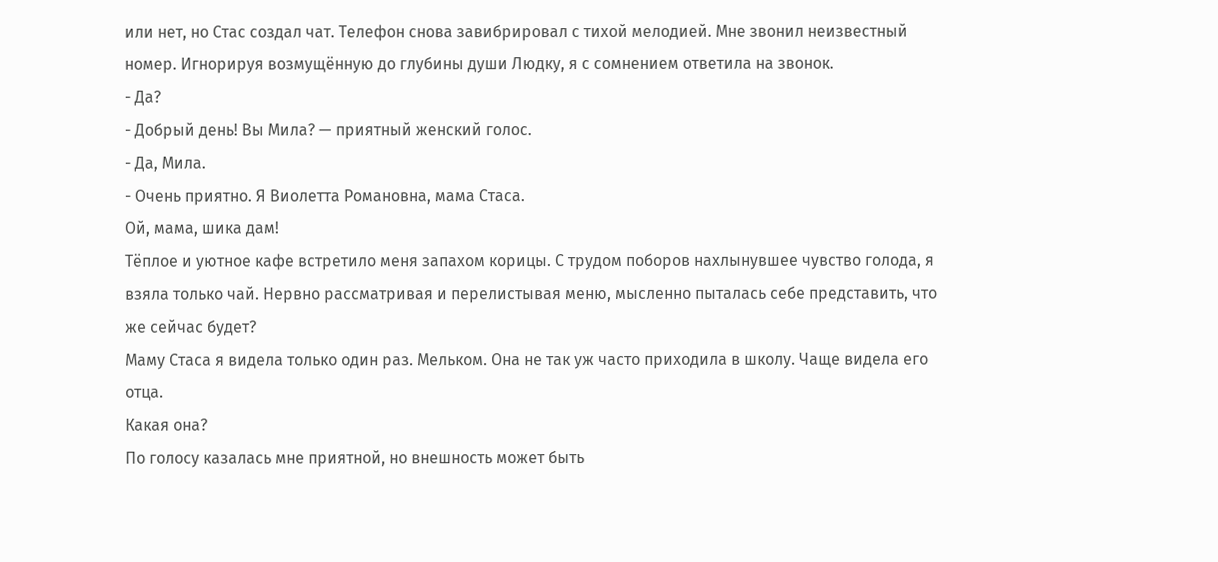или нет, но Стас создал чат. Телефон снова завибрировал с тихой мелодией. Мне звонил неизвестный номер. Игнорируя возмущённую до глубины души Людку, я с сомнением ответила на звонок.
- Да?
- Добрый день! Вы Мила? — приятный женский голос.
- Да, Мила.
- Очень приятно. Я Виолетта Романовна, мама Стаса.
Ой, мама, шика дам!
Тёплое и уютное кафе встретило меня запахом корицы. С трудом поборов нахлынувшее чувство голода, я взяла только чай. Нервно рассматривая и перелистывая меню, мысленно пыталась себе представить, что же сейчас будет?
Маму Стаса я видела только один раз. Мельком. Она не так уж часто приходила в школу. Чаще видела его отца.
Какая она?
По голосу казалась мне приятной, но внешность может быть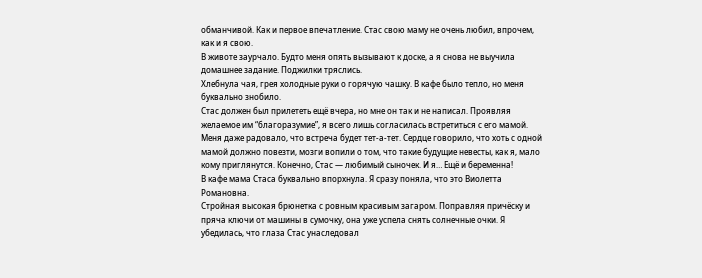обманчивой. Как и первое впечатление. Стас свою маму не очень любил, впрочем, как и я свою.
В животе заурчало. Будто меня опять вызывают к доске, а я снова не выучила домашнее задание. Поджилки тряслись.
Хлебнула чая, грея холодные руки о горячую чашку. В кафе было тепло, но меня буквально знобило.
Стас должен был прилететь ещё вчера, но мне он так и не написал. Проявляя желаемое им “благоразумие”, я всего лишь согласилась встретиться с его мамой. Меня даже радовало, что встреча будет тет-а-тет. Сердце говорило, что хоть с одной мамой должно повезти, мозги вопили о том, что такие будущие невесты, как я, мало кому приглянутся. Конечно, Стас — любимый сыночек. И я… Ещё и беременна!
В кафе мама Стаса буквально впорхнула. Я сразу поняла, что это Виолетта Романовна.
Стройная высокая брюнетка с ровным красивым загаром. Поправляя причёску и пряча ключи от машины в сумочку, она уже успела снять солнечные очки. Я убедилась, что глаза Стас унаследовал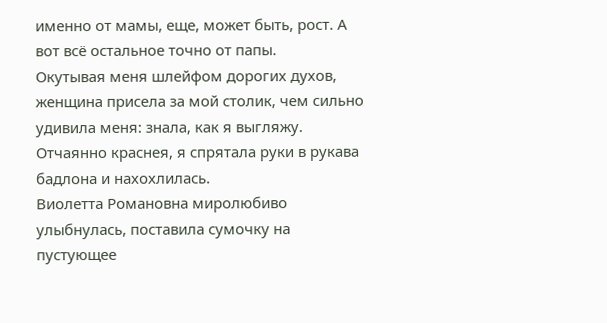именно от мамы, еще, может быть, рост. А вот всё остальное точно от папы.
Окутывая меня шлейфом дорогих духов, женщина присела за мой столик, чем сильно удивила меня: знала, как я выгляжу. Отчаянно краснея, я спрятала руки в рукава бадлона и нахохлилась.
Виолетта Романовна миролюбиво улыбнулась, поставила сумочку на пустующее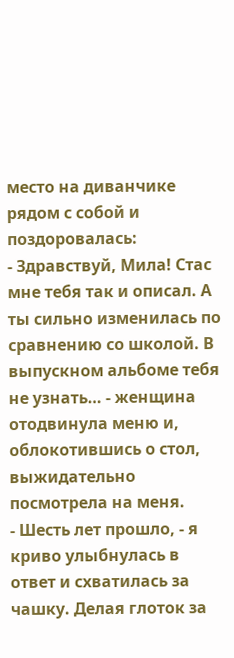место на диванчике рядом с собой и поздоровалась:
- Здравствуй, Мила! Стас мне тебя так и описал. А ты сильно изменилась по сравнению со школой. В выпускном альбоме тебя не узнать… - женщина отодвинула меню и, облокотившись о стол, выжидательно посмотрела на меня.
- Шесть лет прошло, - я криво улыбнулась в ответ и схватилась за чашку. Делая глоток за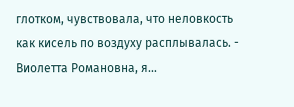глотком, чувствовала, что неловкость как кисель по воздуху расплывалась. - Виолетта Романовна, я…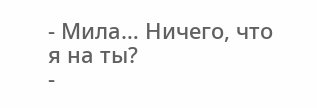- Мила… Ничего, что я на ты?
-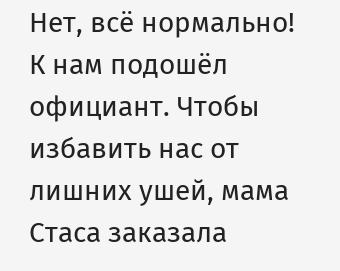Нет, всё нормально!
К нам подошёл официант. Чтобы избавить нас от лишних ушей, мама Стаса заказала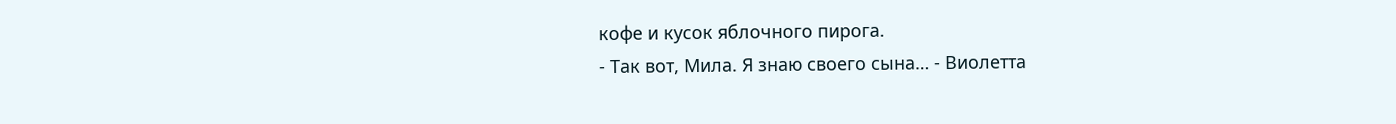кофе и кусок яблочного пирога.
- Так вот, Мила. Я знаю своего сына… - Виолетта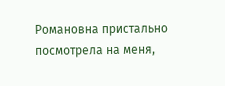Романовна пристально посмотрела на меня,